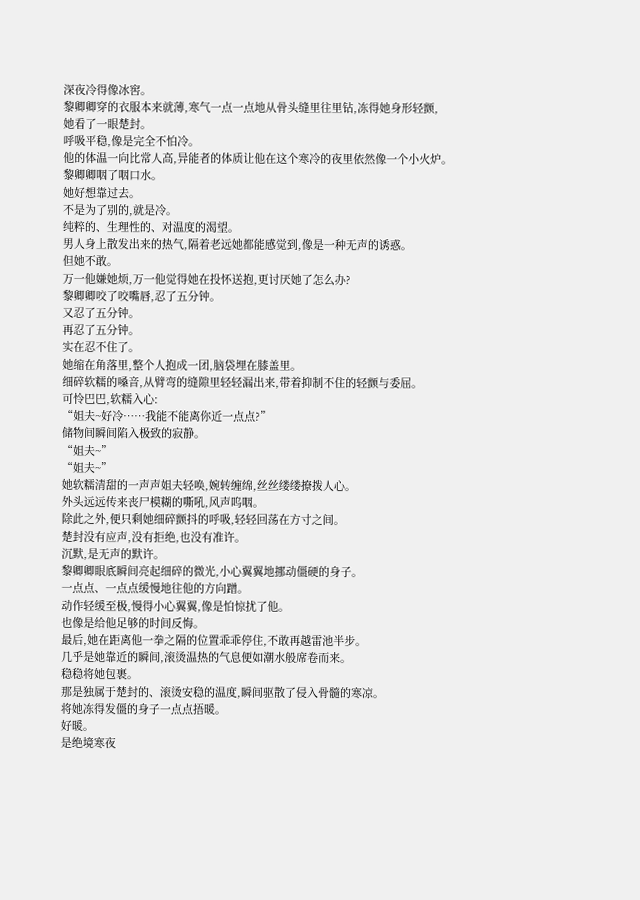深夜冷得像冰窖。
黎卿卿穿的衣服本来就薄,寒气一点一点地从骨头缝里往里钻,冻得她身形轻颤,
她看了一眼楚封。
呼吸平稳,像是完全不怕冷。
他的体温一向比常人高,异能者的体质让他在这个寒冷的夜里依然像一个小火炉。
黎卿卿咽了咽口水。
她好想靠过去。
不是为了别的,就是冷。
纯粹的、生理性的、对温度的渴望。
男人身上散发出来的热气,隔着老远她都能感觉到,像是一种无声的诱惑。
但她不敢。
万一他嫌她烦,万一他觉得她在投怀送抱,更讨厌她了怎么办?
黎卿卿咬了咬嘴唇,忍了五分钟。
又忍了五分钟。
再忍了五分钟。
实在忍不住了。
她缩在角落里,整个人抱成一团,脑袋埋在膝盖里。
细碎软糯的嗓音,从臂弯的缝隙里轻轻漏出来,带着抑制不住的轻颤与委屈。
可怜巴巴,软糯入心:
“姐夫~好冷……我能不能离你近一点点?”
储物间瞬间陷入极致的寂静。
“姐夫~”
“姐夫~”
她软糯清甜的一声声姐夫轻唤,婉转缠绵,丝丝缕缕撩拨人心。
外头远远传来丧尸模糊的嘶吼,风声呜咽。
除此之外,便只剩她细碎颤抖的呼吸,轻轻回荡在方寸之间。
楚封没有应声,没有拒绝,也没有准许。
沉默,是无声的默许。
黎卿卿眼底瞬间亮起细碎的微光,小心翼翼地挪动僵硬的身子。
一点点、一点点缓慢地往他的方向蹭。
动作轻缓至极,慢得小心翼翼,像是怕惊扰了他。
也像是给他足够的时间反悔。
最后,她在距离他一拳之隔的位置乖乖停住,不敢再越雷池半步。
几乎是她靠近的瞬间,滚烫温热的气息便如潮水般席卷而来。
稳稳将她包裹。
那是独属于楚封的、滚烫安稳的温度,瞬间驱散了侵入骨髓的寒凉。
将她冻得发僵的身子一点点捂暖。
好暖。
是绝境寒夜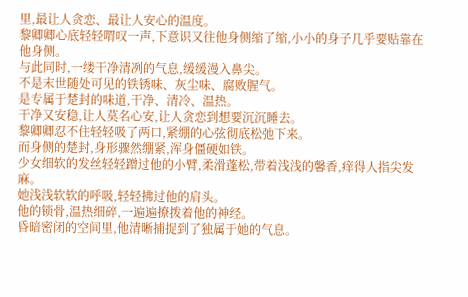里,最让人贪恋、最让人安心的温度。
黎卿卿心底轻轻喟叹一声,下意识又往他身侧缩了缩,小小的身子几乎要贴靠在他身侧。
与此同时,一缕干净清冽的气息,缓缓漫入鼻尖。
不是末世随处可见的铁锈味、灰尘味、腐败腥气。
是专属于楚封的味道,干净、清冷、温热。
干净又安稳,让人莫名心安,让人贪恋到想要沉沉睡去。
黎卿卿忍不住轻轻吸了两口,紧绷的心弦彻底松弛下来。
而身侧的楚封,身形骤然绷紧,浑身僵硬如铁。
少女细软的发丝轻轻蹭过他的小臂,柔滑蓬松,带着浅浅的馨香,痒得人指尖发麻。
她浅浅软软的呼吸,轻轻拂过他的肩头。
他的锁骨,温热细碎,一遍遍撩拨着他的神经。
昏暗密闭的空间里,他清晰捕捉到了独属于她的气息。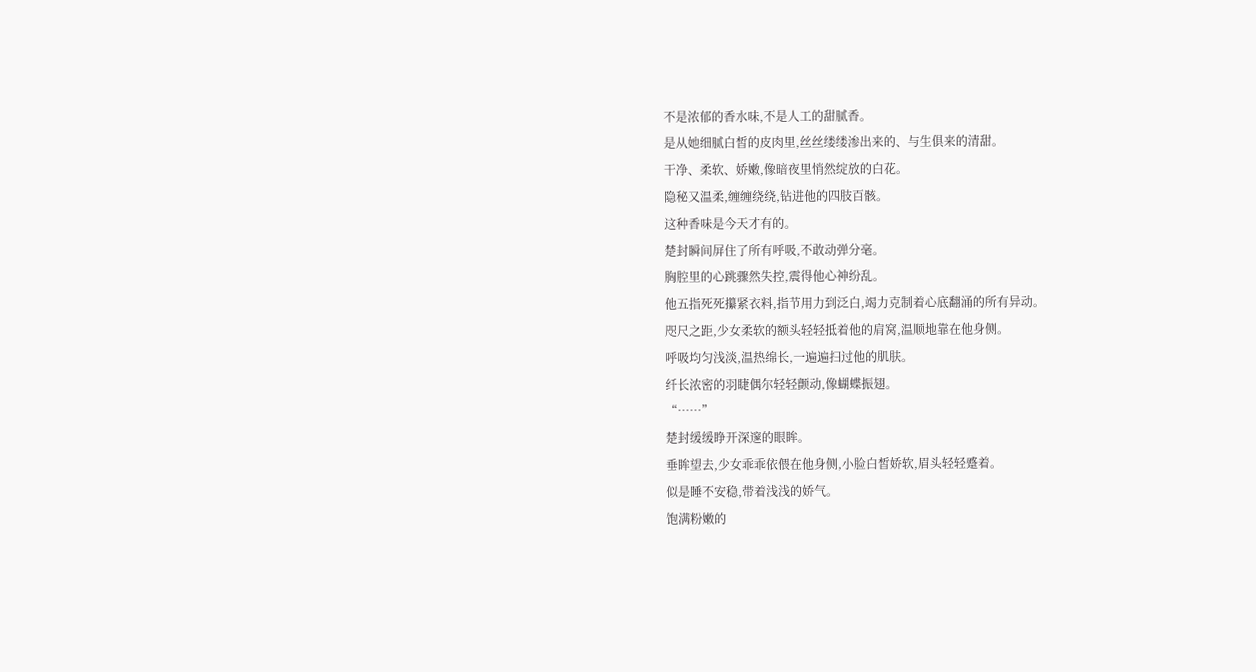不是浓郁的香水味,不是人工的甜腻香。
是从她细腻白皙的皮肉里,丝丝缕缕渗出来的、与生俱来的清甜。
干净、柔软、娇嫩,像暗夜里悄然绽放的白花。
隐秘又温柔,缠缠绕绕,钻进他的四肢百骸。
这种香味是今天才有的。
楚封瞬间屏住了所有呼吸,不敢动弹分毫。
胸腔里的心跳骤然失控,震得他心神纷乱。
他五指死死攥紧衣料,指节用力到泛白,竭力克制着心底翻涌的所有异动。
咫尺之距,少女柔软的额头轻轻抵着他的肩窝,温顺地靠在他身侧。
呼吸均匀浅淡,温热绵长,一遍遍扫过他的肌肤。
纤长浓密的羽睫偶尔轻轻颤动,像蝴蝶振翅。
“……”
楚封缓缓睁开深邃的眼眸。
垂眸望去,少女乖乖依偎在他身侧,小脸白皙娇软,眉头轻轻蹙着。
似是睡不安稳,带着浅浅的娇气。
饱满粉嫩的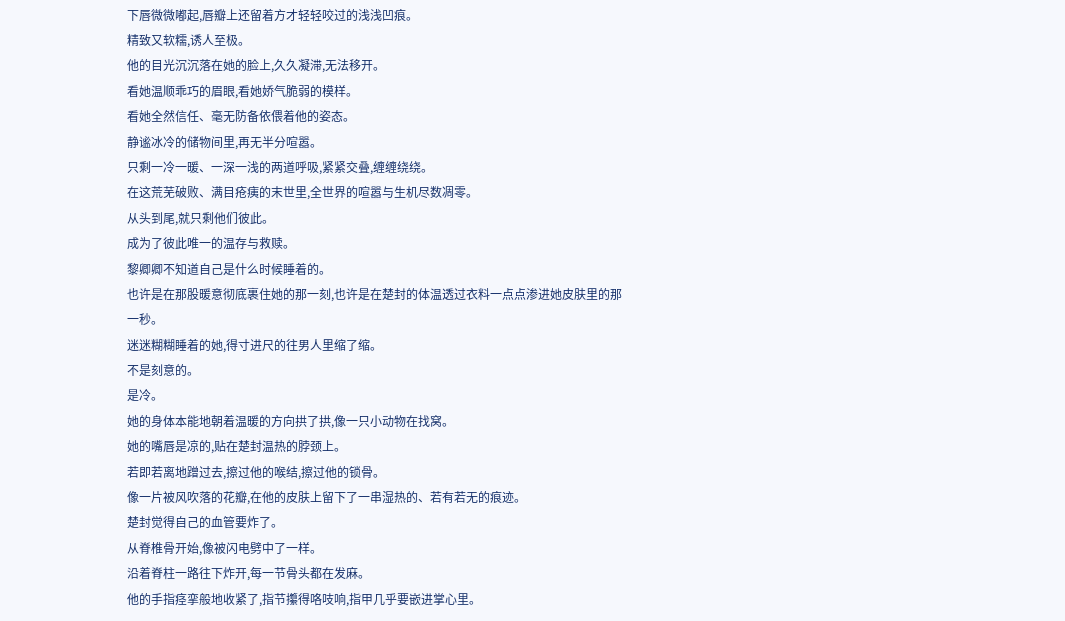下唇微微嘟起,唇瓣上还留着方才轻轻咬过的浅浅凹痕。
精致又软糯,诱人至极。
他的目光沉沉落在她的脸上,久久凝滞,无法移开。
看她温顺乖巧的眉眼,看她娇气脆弱的模样。
看她全然信任、毫无防备依偎着他的姿态。
静谧冰冷的储物间里,再无半分喧嚣。
只剩一冷一暖、一深一浅的两道呼吸,紧紧交叠,缠缠绕绕。
在这荒芜破败、满目疮痍的末世里,全世界的喧嚣与生机尽数凋零。
从头到尾,就只剩他们彼此。
成为了彼此唯一的温存与救赎。
黎卿卿不知道自己是什么时候睡着的。
也许是在那股暖意彻底裹住她的那一刻,也许是在楚封的体温透过衣料一点点渗进她皮肤里的那一秒。
迷迷糊糊睡着的她,得寸进尺的往男人里缩了缩。
不是刻意的。
是冷。
她的身体本能地朝着温暖的方向拱了拱,像一只小动物在找窝。
她的嘴唇是凉的,贴在楚封温热的脖颈上。
若即若离地蹭过去,擦过他的喉结,擦过他的锁骨。
像一片被风吹落的花瓣,在他的皮肤上留下了一串湿热的、若有若无的痕迹。
楚封觉得自己的血管要炸了。
从脊椎骨开始,像被闪电劈中了一样。
沿着脊柱一路往下炸开,每一节骨头都在发麻。
他的手指痉挛般地收紧了,指节攥得咯吱响,指甲几乎要嵌进掌心里。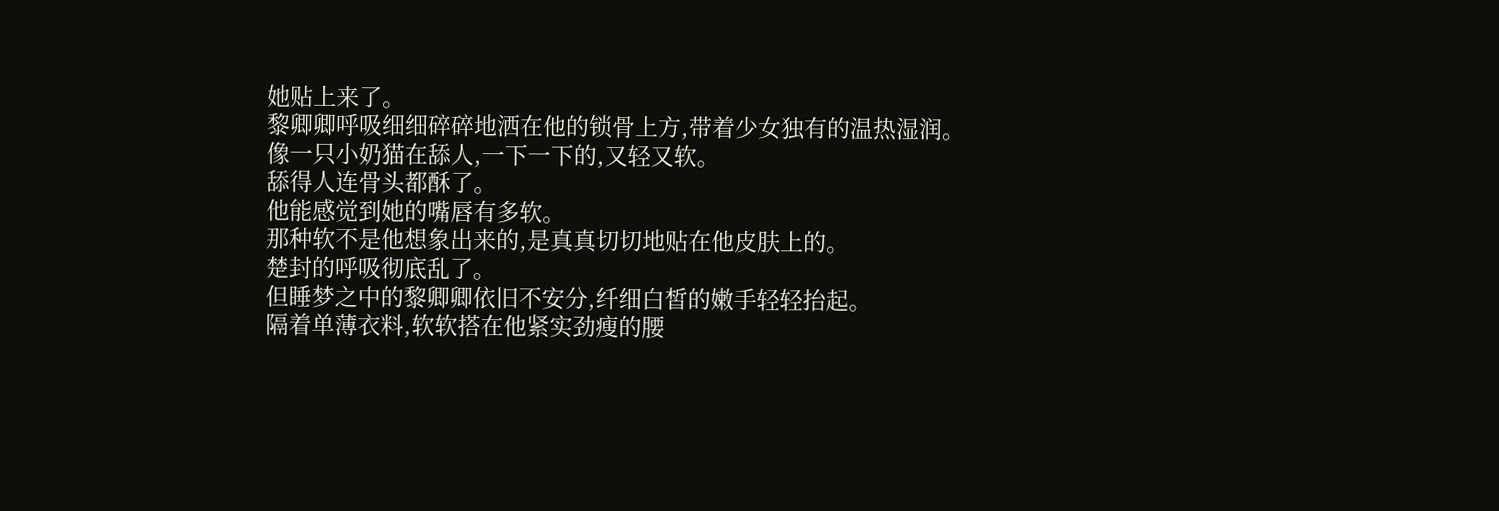她贴上来了。
黎卿卿呼吸细细碎碎地洒在他的锁骨上方,带着少女独有的温热湿润。
像一只小奶猫在舔人,一下一下的,又轻又软。
舔得人连骨头都酥了。
他能感觉到她的嘴唇有多软。
那种软不是他想象出来的,是真真切切地贴在他皮肤上的。
楚封的呼吸彻底乱了。
但睡梦之中的黎卿卿依旧不安分,纤细白皙的嫩手轻轻抬起。
隔着单薄衣料,软软搭在他紧实劲瘦的腰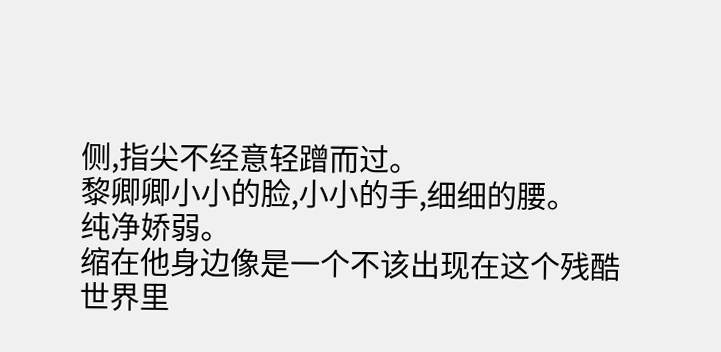侧,指尖不经意轻蹭而过。
黎卿卿小小的脸,小小的手,细细的腰。
纯净娇弱。
缩在他身边像是一个不该出现在这个残酷世界里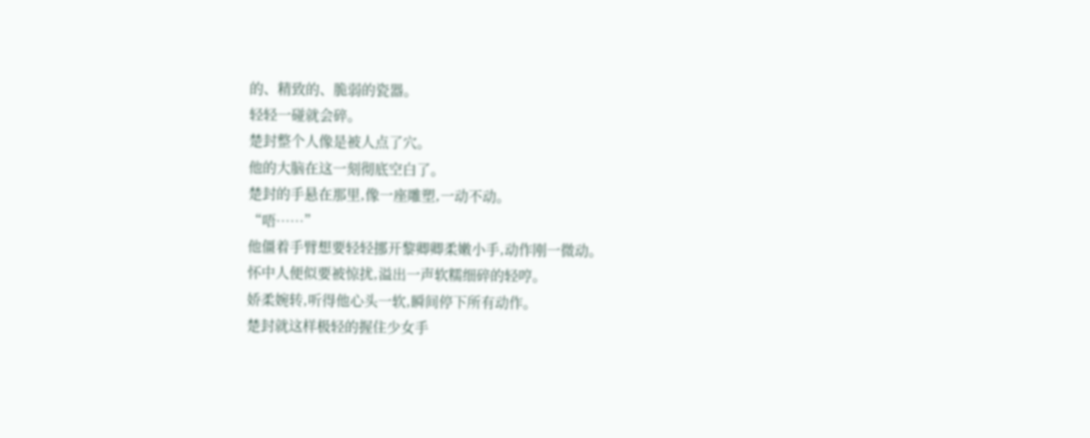的、精致的、脆弱的瓷器。
轻轻一碰就会碎。
楚封整个人像是被人点了穴。
他的大脑在这一刻彻底空白了。
楚封的手悬在那里,像一座雕塑,一动不动。
“唔……”
他僵着手臂想要轻轻挪开黎卿卿柔嫩小手,动作刚一微动。
怀中人便似要被惊扰,溢出一声软糯细碎的轻哼。
娇柔婉转,听得他心头一软,瞬间停下所有动作。
楚封就这样极轻的握住少女手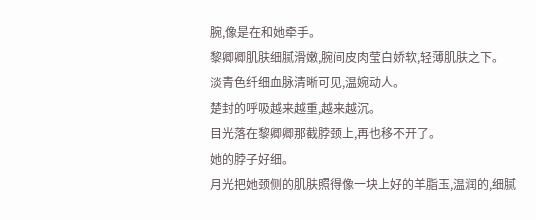腕,像是在和她牵手。
黎卿卿肌肤细腻滑嫩,腕间皮肉莹白娇软,轻薄肌肤之下。
淡青色纤细血脉清晰可见,温婉动人。
楚封的呼吸越来越重,越来越沉。
目光落在黎卿卿那截脖颈上,再也移不开了。
她的脖子好细。
月光把她颈侧的肌肤照得像一块上好的羊脂玉,温润的,细腻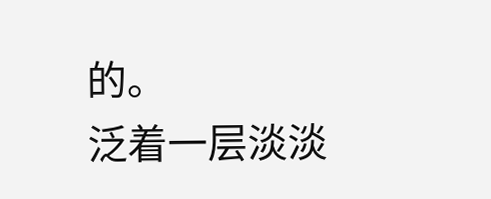的。
泛着一层淡淡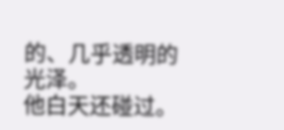的、几乎透明的光泽。
他白天还碰过。